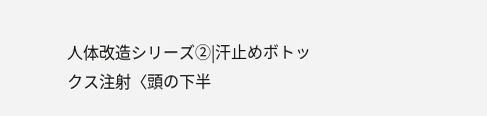人体改造シリーズ②|汗止めボトックス注射〈頭の下半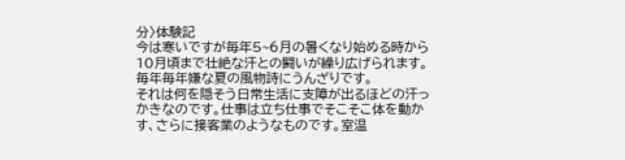分〉体験記
今は寒いですが毎年5~6月の暑くなり始める時から10月頃まで壮絶な汗との闘いが繰り広げられます。毎年毎年嫌な夏の風物詩にうんざりです。
それは何を隠そう日常生活に支障が出るほどの汗っかきなのです。仕事は立ち仕事でそこそこ体を動かす、さらに接客業のようなものです。室温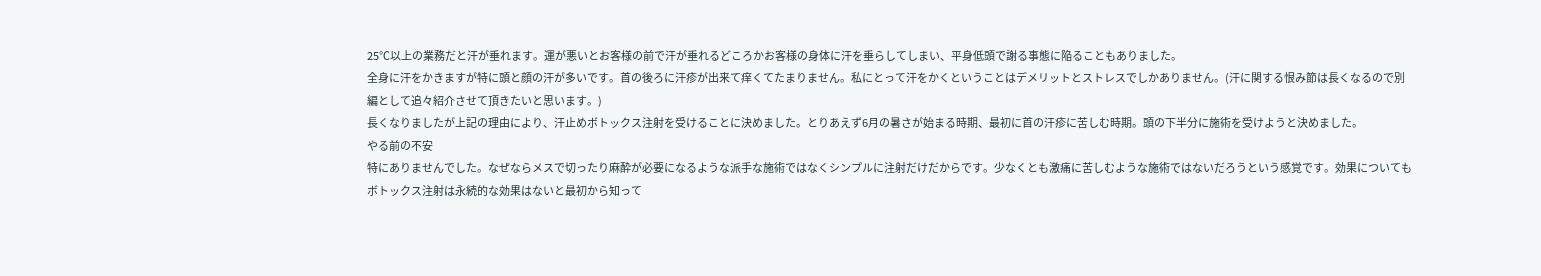25℃以上の業務だと汗が垂れます。運が悪いとお客様の前で汗が垂れるどころかお客様の身体に汗を垂らしてしまい、平身低頭で謝る事態に陥ることもありました。
全身に汗をかきますが特に頭と顔の汗が多いです。首の後ろに汗疹が出来て痒くてたまりません。私にとって汗をかくということはデメリットとストレスでしかありません。(汗に関する恨み節は長くなるので別編として追々紹介させて頂きたいと思います。)
長くなりましたが上記の理由により、汗止めボトックス注射を受けることに決めました。とりあえず6月の暑さが始まる時期、最初に首の汗疹に苦しむ時期。頭の下半分に施術を受けようと決めました。
やる前の不安
特にありませんでした。なぜならメスで切ったり麻酔が必要になるような派手な施術ではなくシンプルに注射だけだからです。少なくとも激痛に苦しむような施術ではないだろうという感覚です。効果についてもボトックス注射は永続的な効果はないと最初から知って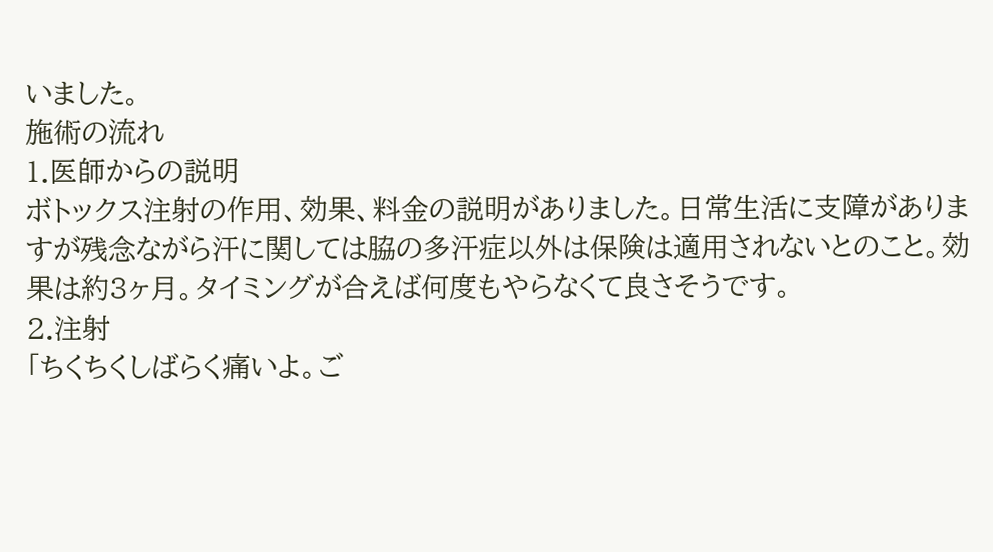いました。
施術の流れ
1.医師からの説明
ボトックス注射の作用、効果、料金の説明がありました。日常生活に支障がありますが残念ながら汗に関しては脇の多汗症以外は保険は適用されないとのこと。効果は約3ヶ月。タイミングが合えば何度もやらなくて良さそうです。
2.注射
「ちくちくしばらく痛いよ。ご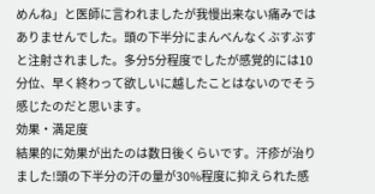めんね」と医師に言われましたが我慢出来ない痛みではありませんでした。頭の下半分にまんべんなくぶすぶすと注射されました。多分5分程度でしたが感覚的には10分位、早く終わって欲しいに越したことはないのでそう感じたのだと思います。
効果・満足度
結果的に効果が出たのは数日後くらいです。汗疹が治りました!頭の下半分の汗の量が30%程度に抑えられた感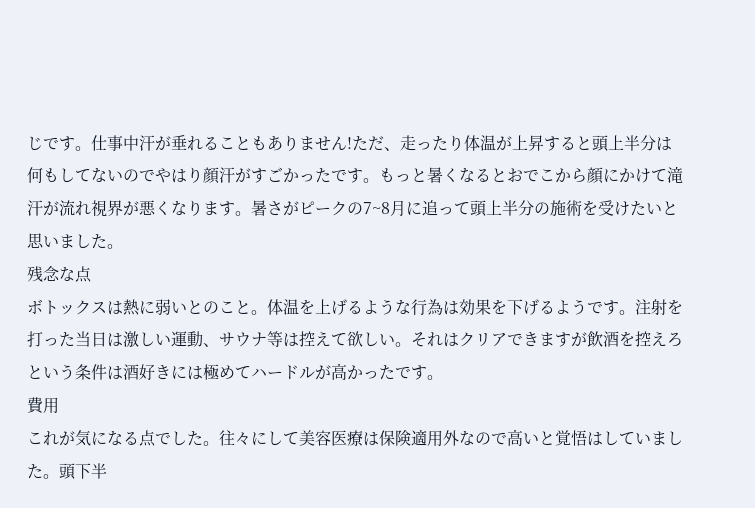じです。仕事中汗が垂れることもありません!ただ、走ったり体温が上昇すると頭上半分は何もしてないのでやはり顔汗がすごかったです。もっと暑くなるとおでこから顔にかけて滝汗が流れ視界が悪くなります。暑さがピークの7~8月に追って頭上半分の施術を受けたいと思いました。
残念な点
ボトックスは熱に弱いとのこと。体温を上げるような行為は効果を下げるようです。注射を打った当日は激しい運動、サウナ等は控えて欲しい。それはクリアできますが飲酒を控えろという条件は酒好きには極めてハードルが高かったです。
費用
これが気になる点でした。往々にして美容医療は保険適用外なので高いと覚悟はしていました。頭下半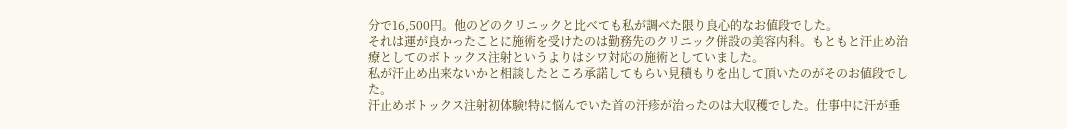分で16,500円。他のどのクリニックと比べても私が調べた限り良心的なお値段でした。
それは運が良かったことに施術を受けたのは勤務先のクリニック併設の美容内科。もともと汗止め治療としてのボトックス注射というよりはシワ対応の施術としていました。
私が汗止め出来ないかと相談したところ承諾してもらい見積もりを出して頂いたのがそのお値段でした。
汗止めボトックス注射初体験!特に悩んでいた首の汗疹が治ったのは大収穫でした。仕事中に汗が垂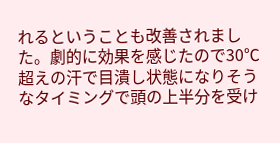れるということも改善されました。劇的に効果を感じたので30℃超えの汗で目潰し状態になりそうなタイミングで頭の上半分を受け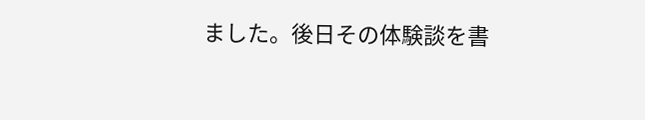ました。後日その体験談を書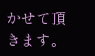かせて頂きます。